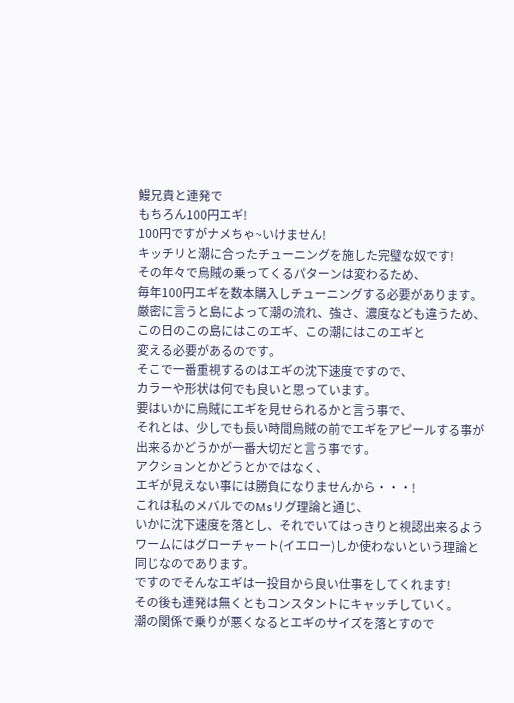鰻兄貴と連発で
もちろん100円エギ!
100円ですがナメちゃ~いけません!
キッチリと潮に合ったチューニングを施した完璧な奴です!
その年々で烏賊の乗ってくるパターンは変わるため、
毎年100円エギを数本購入しチューニングする必要があります。
厳密に言うと島によって潮の流れ、強さ、濃度なども違うため、
この日のこの島にはこのエギ、この潮にはこのエギと
変える必要があるのです。
そこで一番重視するのはエギの沈下速度ですので、
カラーや形状は何でも良いと思っています。
要はいかに烏賊にエギを見せられるかと言う事で、
それとは、少しでも長い時間烏賊の前でエギをアピールする事が
出来るかどうかが一番大切だと言う事です。
アクションとかどうとかではなく、
エギが見えない事には勝負になりませんから・・・!
これは私のメバルでのMsリグ理論と通じ、
いかに沈下速度を落とし、それでいてはっきりと視認出来るよう
ワームにはグローチャート(イエロー)しか使わないという理論と
同じなのであります。
ですのでそんなエギは一投目から良い仕事をしてくれます!
その後も連発は無くともコンスタントにキャッチしていく。
潮の関係で乗りが悪くなるとエギのサイズを落とすので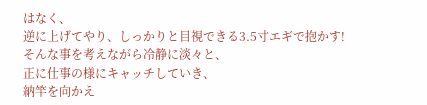はなく、
逆に上げてやり、しっかりと目視できる3.5寸エギで抱かす!
そんな事を考えながら冷静に淡々と、
正に仕事の様にキャッチしていき、
納竿を向かえ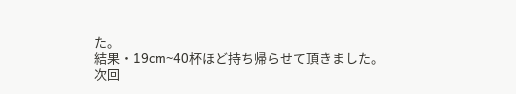た。
結果・19cm~40杯ほど持ち帰らせて頂きました。
次回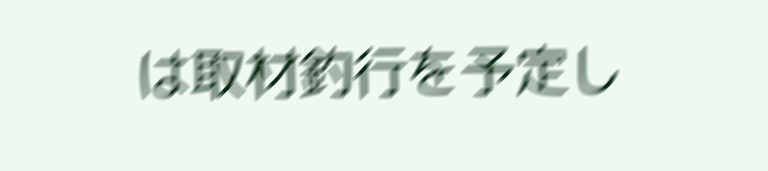は取材釣行を予定し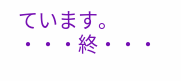ています。
・・・終・・・